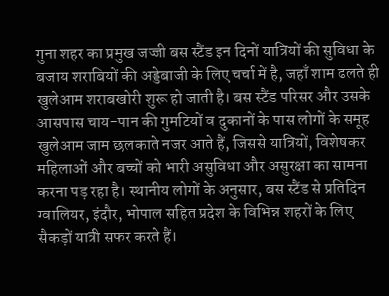गुना शहर का प्रमुख जज्जी बस स्टैंड इन दिनों यात्रियों की सुविधा के बजाय शराबियों की अड्डेबाजी के लिए चर्चा में है, जहाँ शाम ढलते ही खुलेआम शराबखोरी शुरू हो जाती है। बस स्टैंड परिसर और उसके आसपास चाय-पान की गुमटियों व दुकानों के पास लोगों के समूह खुलेआम जाम छलकाते नजर आते हैं, जिससे यात्रियों, विशेषकर महिलाओं और बच्चों को भारी असुविधा और असुरक्षा का सामना करना पड़ रहा है। स्थानीय लोगों के अनुसार, बस स्टैंड से प्रतिदिन ग्वालियर, इंदौर, भोपाल सहित प्रदेश के विभिन्न शहरों के लिए सैकड़ों यात्री सफर करते हैं।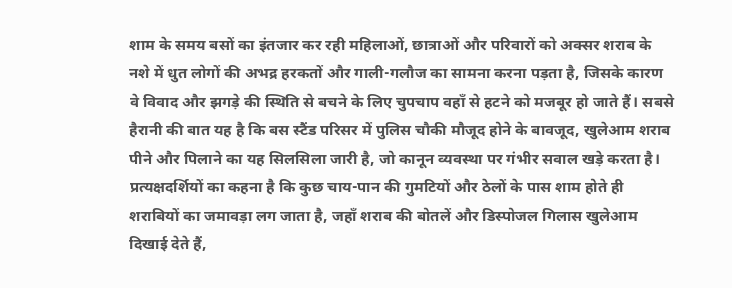शाम के समय बसों का इंतजार कर रही महिलाओं, छात्राओं और परिवारों को अक्सर शराब के नशे में धुत लोगों की अभद्र हरकतों और गाली-गलौज का सामना करना पड़ता है, जिसके कारण वे विवाद और झगड़े की स्थिति से बचने के लिए चुपचाप वहाँ से हटने को मजबूर हो जाते हैं। सबसे हैरानी की बात यह है कि बस स्टैंड परिसर में पुलिस चौकी मौजूद होने के बावजूद, खुलेआम शराब पीने और पिलाने का यह सिलसिला जारी है, जो कानून व्यवस्था पर गंभीर सवाल खड़े करता है। प्रत्यक्षदर्शियों का कहना है कि कुछ चाय-पान की गुमटियों और ठेलों के पास शाम होते ही शराबियों का जमावड़ा लग जाता है, जहाँ शराब की बोतलें और डिस्पोजल गिलास खुलेआम दिखाई देते हैं,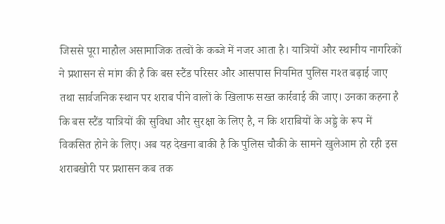जिससे पूरा माहौल असामाजिक तत्वों के कब्जे में नजर आता है। यात्रियों और स्थानीय नागरिकों ने प्रशासन से मांग की है कि बस स्टैंड परिसर और आसपास नियमित पुलिस गश्त बढ़ाई जाए तथा सार्वजनिक स्थान पर शराब पीने वालों के खिलाफ सख्त कार्रवाई की जाए। उनका कहना है कि बस स्टैंड यात्रियों की सुविधा और सुरक्षा के लिए है, न कि शराबियों के अड्डे के रूप में विकसित होने के लिए। अब यह देखना बाकी है कि पुलिस चौकी के सामने खुलेआम हो रही इस शराबखोरी पर प्रशासन कब तक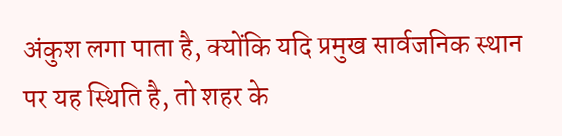अंकुश लगा पाता है, क्योंकि यदि प्रमुख सार्वजनिक स्थान पर यह स्थिति है, तो शहर के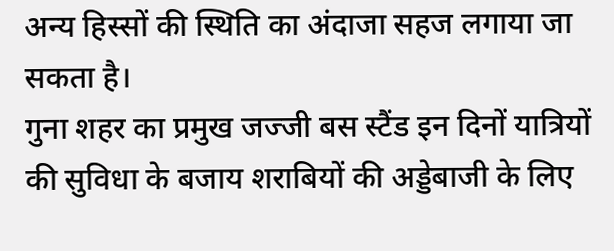अन्य हिस्सों की स्थिति का अंदाजा सहज लगाया जा सकता है।
गुना शहर का प्रमुख जज्जी बस स्टैंड इन दिनों यात्रियों की सुविधा के बजाय शराबियों की अड्डेबाजी के लिए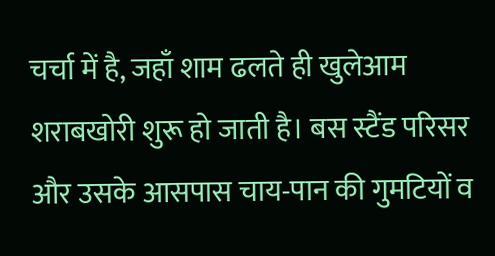चर्चा में है, जहाँ शाम ढलते ही खुलेआम शराबखोरी शुरू हो जाती है। बस स्टैंड परिसर और उसके आसपास चाय-पान की गुमटियों व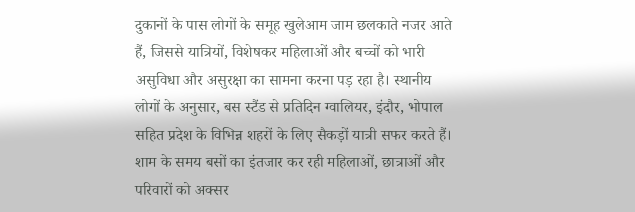दुकानों के पास लोगों के समूह खुलेआम जाम छलकाते नजर आते हैं, जिससे यात्रियों, विशेषकर महिलाओं और बच्चों को भारी असुविधा और असुरक्षा का सामना करना पड़ रहा है। स्थानीय लोगों के अनुसार, बस स्टैंड से प्रतिदिन ग्वालियर, इंदौर, भोपाल सहित प्रदेश के विभिन्न शहरों के लिए सैकड़ों यात्री सफर करते हैं। शाम के समय बसों का इंतजार कर रही महिलाओं, छात्राओं और परिवारों को अक्सर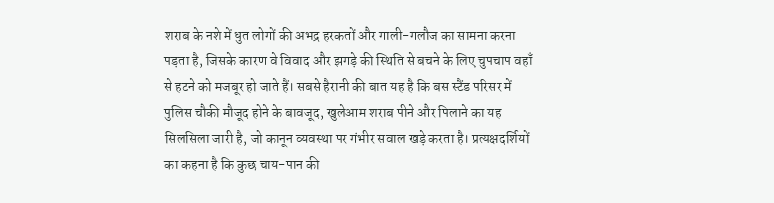शराब के नशे में धुत लोगों की अभद्र हरकतों और गाली-गलौज का सामना करना पड़ता है, जिसके कारण वे विवाद और झगड़े की स्थिति से बचने के लिए चुपचाप वहाँ से हटने को मजबूर हो जाते हैं। सबसे हैरानी की बात यह है कि बस स्टैंड परिसर में पुलिस चौकी मौजूद होने के बावजूद, खुलेआम शराब पीने और पिलाने का यह सिलसिला जारी है, जो कानून व्यवस्था पर गंभीर सवाल खड़े करता है। प्रत्यक्षदर्शियों का कहना है कि कुछ चाय-पान की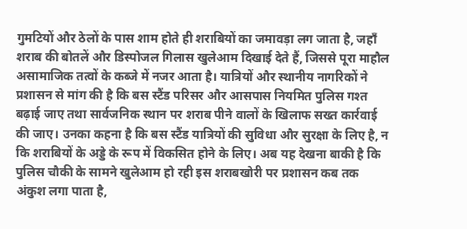गुमटियों और ठेलों के पास शाम होते ही शराबियों का जमावड़ा लग जाता है, जहाँ शराब की बोतलें और डिस्पोजल गिलास खुलेआम दिखाई देते हैं, जिससे पूरा माहौल असामाजिक तत्वों के कब्जे में नजर आता है। यात्रियों और स्थानीय नागरिकों ने प्रशासन से मांग की है कि बस स्टैंड परिसर और आसपास नियमित पुलिस गश्त बढ़ाई जाए तथा सार्वजनिक स्थान पर शराब पीने वालों के खिलाफ सख्त कार्रवाई की जाए। उनका कहना है कि बस स्टैंड यात्रियों की सुविधा और सुरक्षा के लिए है, न कि शराबियों के अड्डे के रूप में विकसित होने के लिए। अब यह देखना बाकी है कि पुलिस चौकी के सामने खुलेआम हो रही इस शराबखोरी पर प्रशासन कब तक अंकुश लगा पाता है,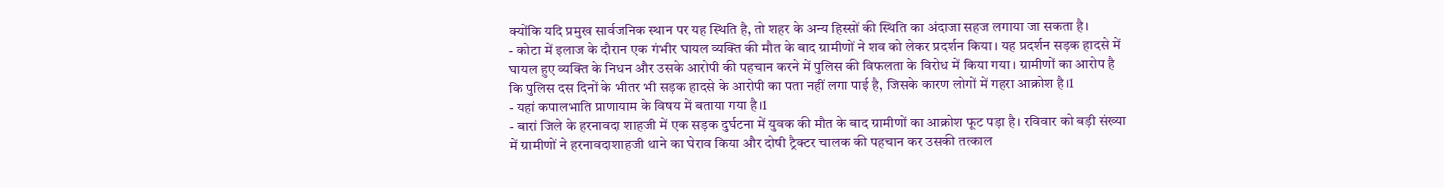क्योंकि यदि प्रमुख सार्वजनिक स्थान पर यह स्थिति है, तो शहर के अन्य हिस्सों की स्थिति का अंदाजा सहज लगाया जा सकता है।
- कोटा में इलाज के दौरान एक गंभीर घायल व्यक्ति की मौत के बाद ग्रामीणों ने शव को लेकर प्रदर्शन किया। यह प्रदर्शन सड़क हादसे में घायल हुए व्यक्ति के निधन और उसके आरोपी की पहचान करने में पुलिस की विफलता के विरोध में किया गया। ग्रामीणों का आरोप है कि पुलिस दस दिनों के भीतर भी सड़क हादसे के आरोपी का पता नहीं लगा पाई है, जिसके कारण लोगों में गहरा आक्रोश है।1
- यहां कपालभाति प्राणायाम के विषय में बताया गया है।1
- बारां जिले के हरनावदा शाहजी में एक सड़क दुर्घटना में युवक की मौत के बाद ग्रामीणों का आक्रोश फूट पड़ा है। रविवार को बड़ी संख्या में ग्रामीणों ने हरनावदाशाहजी थाने का घेराव किया और दोषी ट्रैक्टर चालक की पहचान कर उसकी तत्काल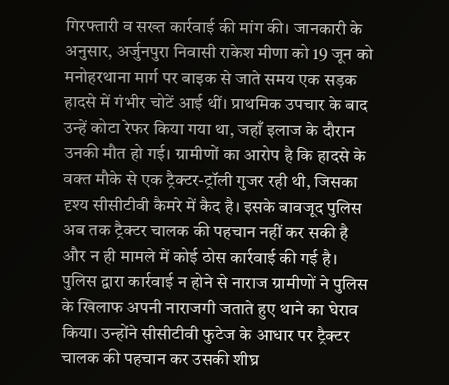गिरफ्तारी व सख्त कार्रवाई की मांग की। जानकारी के अनुसार, अर्जुनपुरा निवासी राकेश मीणा को 19 जून को मनोहरथाना मार्ग पर बाइक से जाते समय एक सड़क हादसे में गंभीर चोटें आई थीं। प्राथमिक उपचार के बाद उन्हें कोटा रेफर किया गया था, जहाँ इलाज के दौरान उनकी मौत हो गई। ग्रामीणों का आरोप है कि हादसे के वक्त मौके से एक ट्रैक्टर-ट्रॉली गुजर रही थी, जिसका दृश्य सीसीटीवी कैमरे में कैद है। इसके बावजूद पुलिस अब तक ट्रैक्टर चालक की पहचान नहीं कर सकी है और न ही मामले में कोई ठोस कार्रवाई की गई है। पुलिस द्वारा कार्रवाई न होने से नाराज ग्रामीणों ने पुलिस के खिलाफ अपनी नाराजगी जताते हुए थाने का घेराव किया। उन्होंने सीसीटीवी फुटेज के आधार पर ट्रैक्टर चालक की पहचान कर उसकी शीघ्र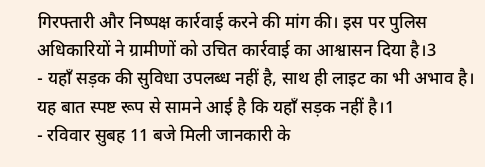गिरफ्तारी और निष्पक्ष कार्रवाई करने की मांग की। इस पर पुलिस अधिकारियों ने ग्रामीणों को उचित कार्रवाई का आश्वासन दिया है।3
- यहाँ सड़क की सुविधा उपलब्ध नहीं है, साथ ही लाइट का भी अभाव है। यह बात स्पष्ट रूप से सामने आई है कि यहाँ सड़क नहीं है।1
- रविवार सुबह 11 बजे मिली जानकारी के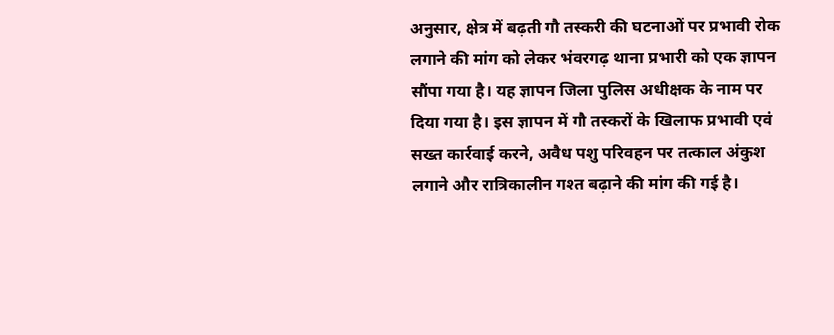अनुसार, क्षेत्र में बढ़ती गौ तस्करी की घटनाओं पर प्रभावी रोक लगाने की मांग को लेकर भंवरगढ़ थाना प्रभारी को एक ज्ञापन सौंपा गया है। यह ज्ञापन जिला पुलिस अधीक्षक के नाम पर दिया गया है। इस ज्ञापन में गौ तस्करों के खिलाफ प्रभावी एवं सख्त कार्रवाई करने, अवैध पशु परिवहन पर तत्काल अंकुश लगाने और रात्रिकालीन गश्त बढ़ाने की मांग की गई है।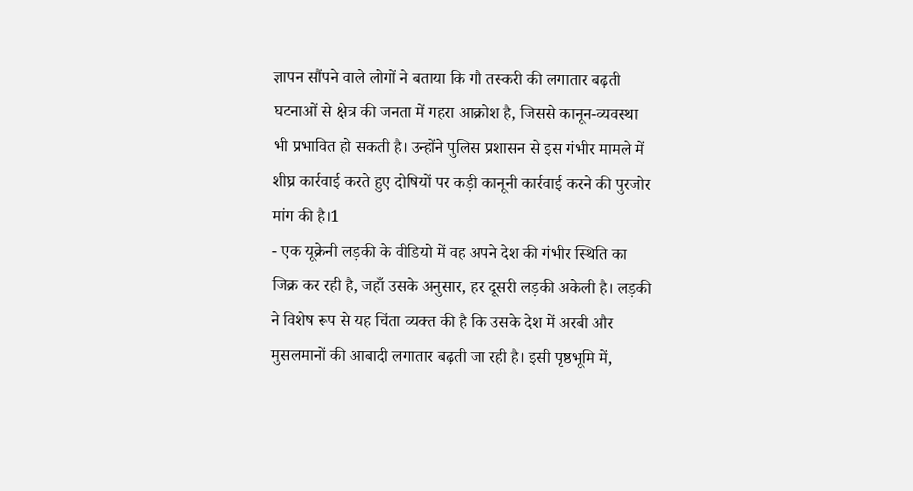ज्ञापन सौंपने वाले लोगों ने बताया कि गौ तस्करी की लगातार बढ़ती घटनाओं से क्षेत्र की जनता में गहरा आक्रोश है, जिससे कानून-व्यवस्था भी प्रभावित हो सकती है। उन्होंने पुलिस प्रशासन से इस गंभीर मामले में शीघ्र कार्रवाई करते हुए दोषियों पर कड़ी कानूनी कार्रवाई करने की पुरजोर मांग की है।1
- एक यूक्रेनी लड़की के वीडियो में वह अपने देश की गंभीर स्थिति का जिक्र कर रही है, जहाँ उसके अनुसार, हर दूसरी लड़की अकेली है। लड़की ने विशेष रूप से यह चिंता व्यक्त की है कि उसके देश में अरबी और मुसलमानों की आबादी लगातार बढ़ती जा रही है। इसी पृष्ठभूमि में,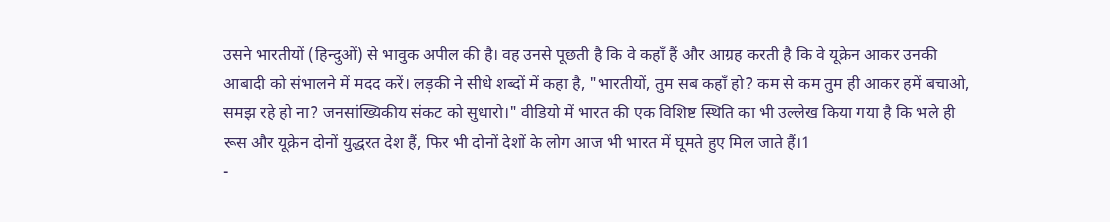उसने भारतीयों (हिन्दुओं) से भावुक अपील की है। वह उनसे पूछती है कि वे कहाँ हैं और आग्रह करती है कि वे यूक्रेन आकर उनकी आबादी को संभालने में मदद करें। लड़की ने सीधे शब्दों में कहा है, "भारतीयों, तुम सब कहाँ हो? कम से कम तुम ही आकर हमें बचाओ, समझ रहे हो ना? जनसांख्यिकीय संकट को सुधारो।" वीडियो में भारत की एक विशिष्ट स्थिति का भी उल्लेख किया गया है कि भले ही रूस और यूक्रेन दोनों युद्धरत देश हैं, फिर भी दोनों देशों के लोग आज भी भारत में घूमते हुए मिल जाते हैं।1
-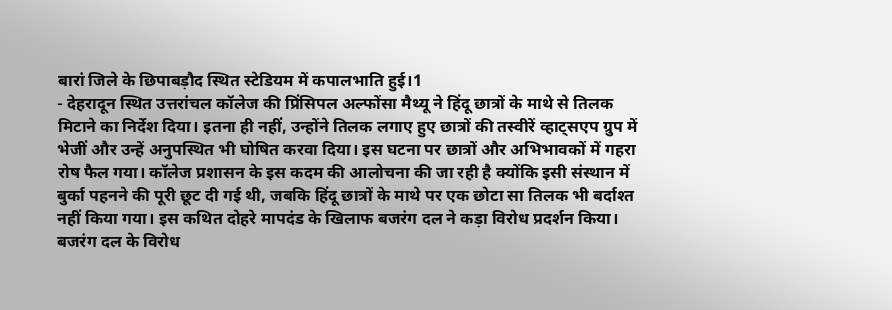बारां जिले के छिपाबड़ौद स्थित स्टेडियम में कपालभाति हुई।1
- देहरादून स्थित उत्तरांचल कॉलेज की प्रिंसिपल अल्फोंसा मैथ्यू ने हिंदू छात्रों के माथे से तिलक मिटाने का निर्देश दिया। इतना ही नहीं, उन्होंने तिलक लगाए हुए छात्रों की तस्वीरें व्हाट्सएप ग्रुप में भेजीं और उन्हें अनुपस्थित भी घोषित करवा दिया। इस घटना पर छात्रों और अभिभावकों में गहरा रोष फैल गया। कॉलेज प्रशासन के इस कदम की आलोचना की जा रही है क्योंकि इसी संस्थान में बुर्का पहनने की पूरी छूट दी गई थी, जबकि हिंदू छात्रों के माथे पर एक छोटा सा तिलक भी बर्दाश्त नहीं किया गया। इस कथित दोहरे मापदंड के खिलाफ बजरंग दल ने कड़ा विरोध प्रदर्शन किया। बजरंग दल के विरोध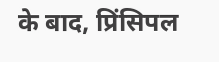के बाद, प्रिंसिपल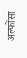अल्फोंसा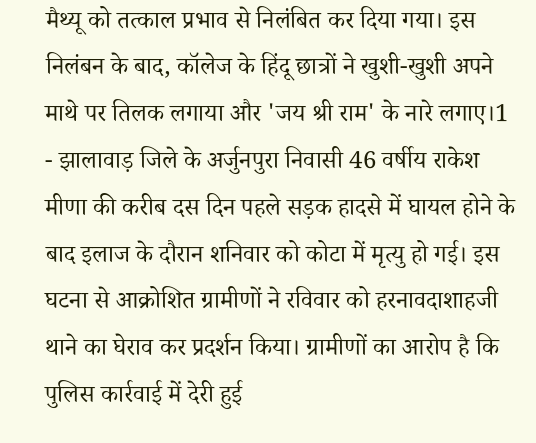मैथ्यू को तत्काल प्रभाव से निलंबित कर दिया गया। इस निलंबन के बाद, कॉलेज के हिंदू छात्रों ने खुशी-खुशी अपने माथे पर तिलक लगाया और 'जय श्री राम' के नारे लगाए।1
- झालावाड़ जिले के अर्जुनपुरा निवासी 46 वर्षीय राकेश मीणा की करीब दस दिन पहले सड़क हादसे में घायल होने के बाद इलाज के दौरान शनिवार को कोटा में मृत्यु हो गई। इस घटना से आक्रोशित ग्रामीणों ने रविवार को हरनावदाशाहजी थाने का घेराव कर प्रदर्शन किया। ग्रामीणों का आरोप है कि पुलिस कार्रवाई में देरी हुई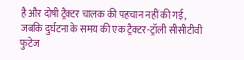है और दोषी ट्रैक्टर चालक की पहचान नहीं की गई, जबकि दुर्घटना के समय की एक ट्रैक्टर-ट्रॉली सीसीटीवी फुटेज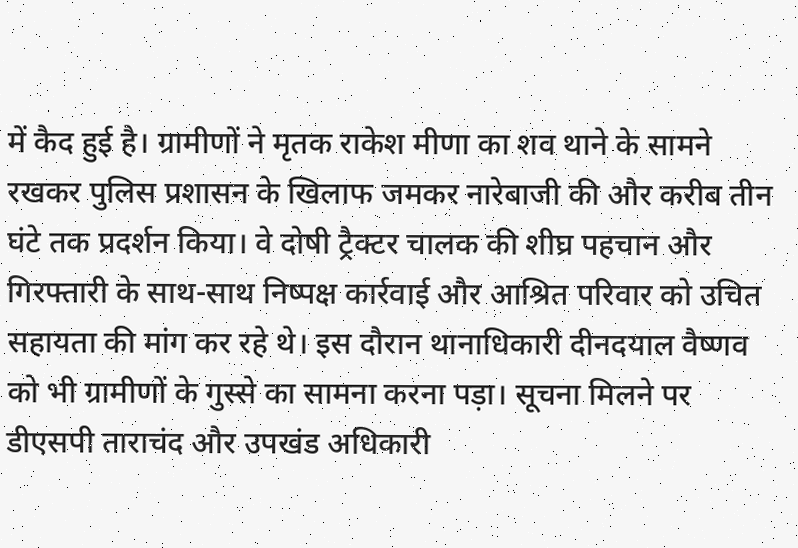में कैद हुई है। ग्रामीणों ने मृतक राकेश मीणा का शव थाने के सामने रखकर पुलिस प्रशासन के खिलाफ जमकर नारेबाजी की और करीब तीन घंटे तक प्रदर्शन किया। वे दोषी ट्रैक्टर चालक की शीघ्र पहचान और गिरफ्तारी के साथ-साथ निष्पक्ष कार्रवाई और आश्रित परिवार को उचित सहायता की मांग कर रहे थे। इस दौरान थानाधिकारी दीनदयाल वैष्णव को भी ग्रामीणों के गुस्से का सामना करना पड़ा। सूचना मिलने पर डीएसपी ताराचंद और उपखंड अधिकारी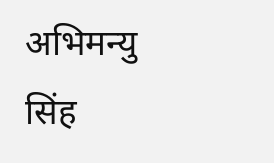अभिमन्यु सिंह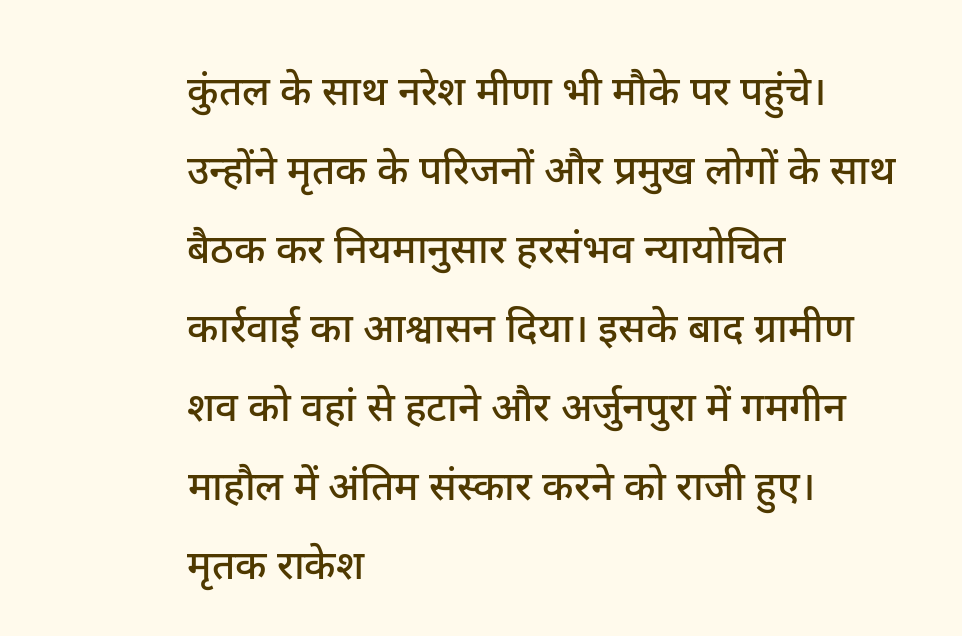कुंतल के साथ नरेश मीणा भी मौके पर पहुंचे। उन्होंने मृतक के परिजनों और प्रमुख लोगों के साथ बैठक कर नियमानुसार हरसंभव न्यायोचित कार्रवाई का आश्वासन दिया। इसके बाद ग्रामीण शव को वहां से हटाने और अर्जुनपुरा में गमगीन माहौल में अंतिम संस्कार करने को राजी हुए। मृतक राकेश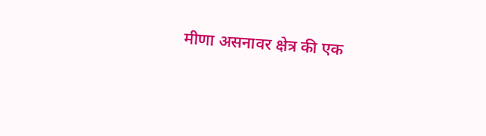मीणा असनावर क्षेत्र की एक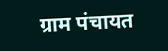ग्राम पंचायत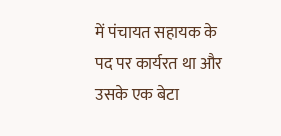में पंचायत सहायक के पद पर कार्यरत था और उसके एक बेटा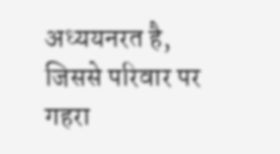अध्ययनरत है, जिससे परिवार पर गहरा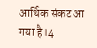आर्थिक संकट आ गया है।4